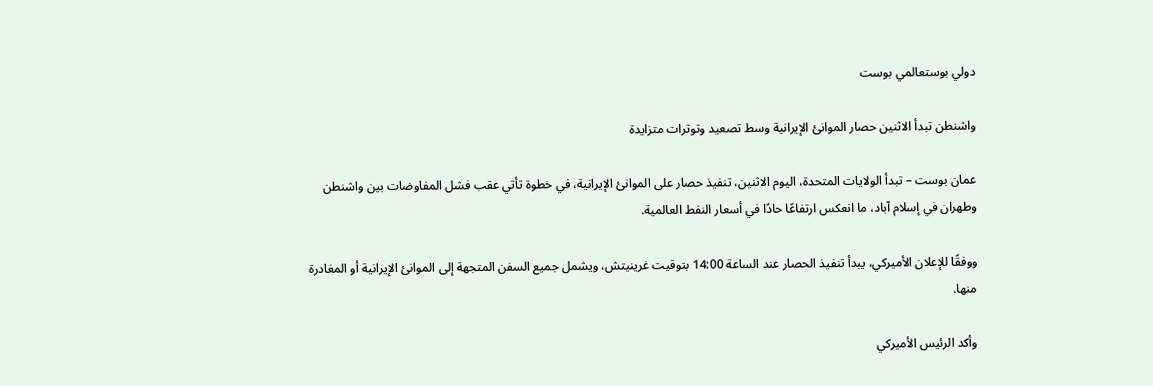دولي بوستعالمي بوست

واشنطن تبدأ الاثنين حصار الموانئ الإيرانية وسط تصعيد وتوترات متزايدة

عمان بوست – تبدأ الولايات المتحدة، اليوم الاثنين، تنفيذ حصار على الموانئ الإيرانية، في خطوة تأتي عقب فشل المفاوضات بين واشنطن وطهران في إسلام آباد، ما انعكس ارتفاعًا حادًا في أسعار النفط العالمية.

ووفقًا للإعلان الأميركي، يبدأ تنفيذ الحصار عند الساعة 14:00 بتوقيت غرينيتش، ويشمل جميع السفن المتجهة إلى الموانئ الإيرانية أو المغادرة منها.

وأكد الرئيس الأميركي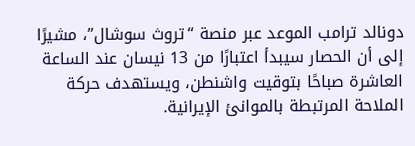دونالد ترامب الموعد عبر منصة “تروث سوشال”، مشيرًا إلى أن الحصار سيبدأ اعتبارًا من 13 نيسان عند الساعة العاشرة صباحًا بتوقيت واشنطن، ويستهدف حركة الملاحة المرتبطة بالموانئ الإيرانية.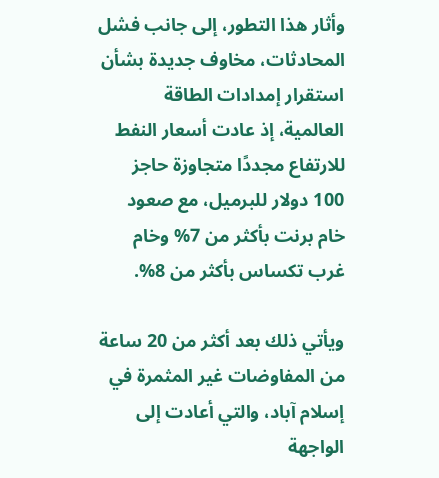وأثار هذا التطور، إلى جانب فشل المحادثات، مخاوف جديدة بشأن استقرار إمدادات الطاقة العالمية، إذ عادت أسعار النفط للارتفاع مجددًا متجاوزة حاجز 100 دولار للبرميل، مع صعود خام برنت بأكثر من 7% وخام غرب تكساس بأكثر من 8%.

ويأتي ذلك بعد أكثر من 20 ساعة من المفاوضات غير المثمرة في إسلام آباد، والتي أعادت إلى الواجهة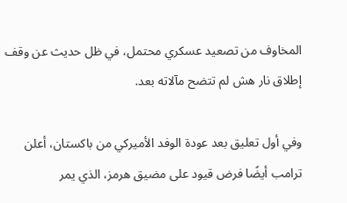المخاوف من تصعيد عسكري محتمل، في ظل حديث عن وقف إطلاق نار هش لم تتضح مآلاته بعد.

وفي أول تعليق بعد عودة الوفد الأميركي من باكستان، أعلن ترامب أيضًا فرض قيود على مضيق هرمز، الذي يمر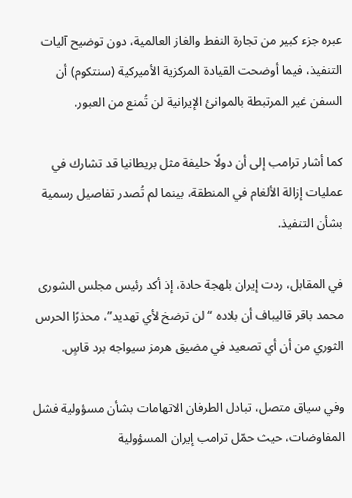عبره جزء كبير من تجارة النفط والغاز العالمية، دون توضيح آليات التنفيذ، فيما أوضحت القيادة المركزية الأميركية (سنتكوم) أن السفن غير المرتبطة بالموانئ الإيرانية لن تُمنع من العبور.

كما أشار ترامب إلى أن دولًا حليفة مثل بريطانيا قد تشارك في عمليات إزالة الألغام في المنطقة، بينما لم تُصدر تفاصيل رسمية بشأن التنفيذ.

في المقابل، ردت إيران بلهجة حادة، إذ أكد رئيس مجلس الشورى محمد باقر قاليباف أن بلاده “لن ترضخ لأي تهديد”، محذرًا الحرس الثوري من أن أي تصعيد في مضيق هرمز سيواجه برد قاسٍ.

وفي سياق متصل، تبادل الطرفان الاتهامات بشأن مسؤولية فشل المفاوضات، حيث حمّل ترامب إيران المسؤولية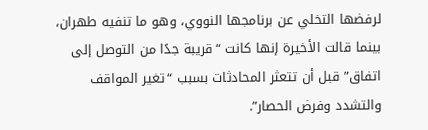لرفضها التخلي عن برنامجها النووي، وهو ما تنفيه طهران، بينما قالت الأخيرة إنها كانت “قريبة جدًا من التوصل إلى اتفاق” قبل أن تتعثر المحادثات بسبب “تغير المواقف والتشدد وفرض الحصار”.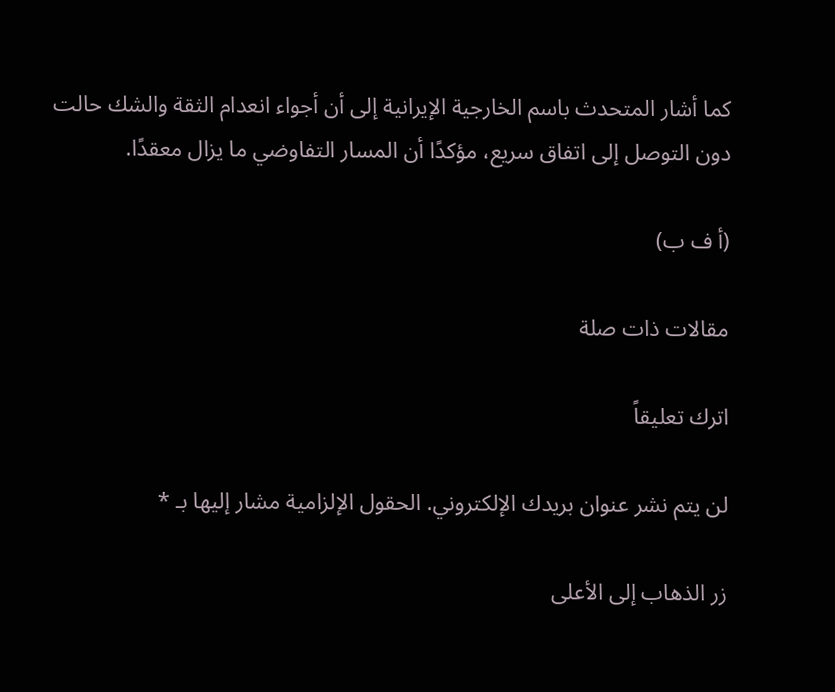كما أشار المتحدث باسم الخارجية الإيرانية إلى أن أجواء انعدام الثقة والشك حالت دون التوصل إلى اتفاق سريع، مؤكدًا أن المسار التفاوضي ما يزال معقدًا.

(أ ف ب)

مقالات ذات صلة

اترك تعليقاً

لن يتم نشر عنوان بريدك الإلكتروني. الحقول الإلزامية مشار إليها بـ *

زر الذهاب إلى الأعلى